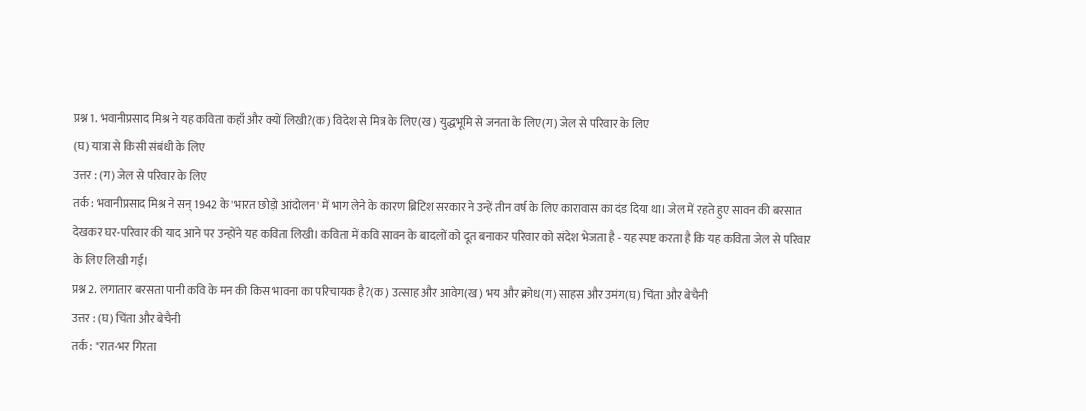प्रश्न 1. भवानीप्रसाद मिश्र ने यह कविता कहाँ और क्यों लिखी?(क) विदेश से मित्र के लिए(ख) युद्धभूमि से जनता के लिए(ग) जेल से परिवार के लिए
(घ) यात्रा से किसी संबंधी के लिए
उत्तर : (ग) जेल से परिवार के लिए
तर्क : भवानीप्रसाद मिश्र ने सन् 1942 के 'भारत छोड़ो आंदोलन' में भाग लेने के कारण ब्रिटिश सरकार ने उन्हें तीन वर्ष के लिए कारावास का दंड दिया था। जेल में रहते हुए सावन की बरसात देखकर घर-परिवार की याद आने पर उन्होंने यह कविता लिखी। कविता में कवि सावन के बादलों को दूत बनाकर परिवार को संदेश भेजता है - यह स्पष्ट करता है कि यह कविता जेल से परिवार के लिए लिखी गई।
प्रश्न 2. लगातार बरसता पानी कवि के मन की किस भावना का परिचायक है?(क) उत्साह और आवेग(ख) भय और क्रोध(ग) साहस और उमंग(घ) चिंता और बेचैनी
उत्तर : (घ) चिंता और बेचैनी
तर्क : "रात-भर गिरता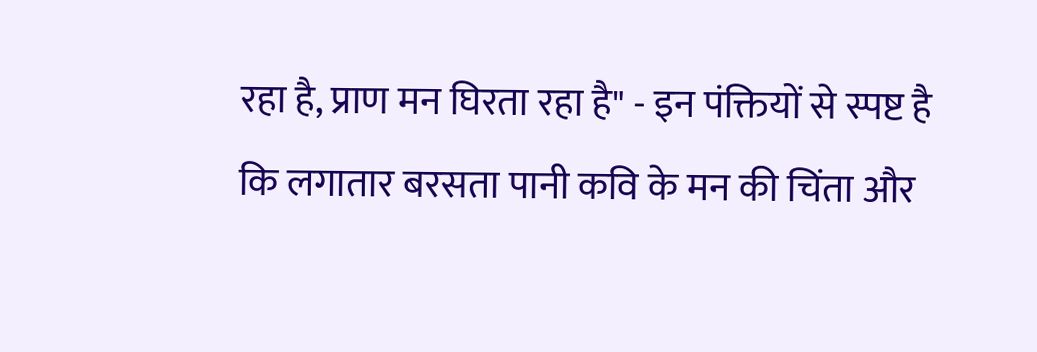रहा है, प्राण मन घिरता रहा है" - इन पंक्तियों से स्पष्ट है कि लगातार बरसता पानी कवि के मन की चिंता और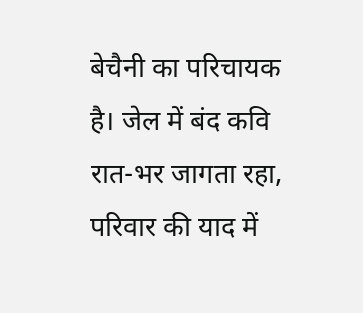बेचैनी का परिचायक है। जेल में बंद कवि रात-भर जागता रहा, परिवार की याद में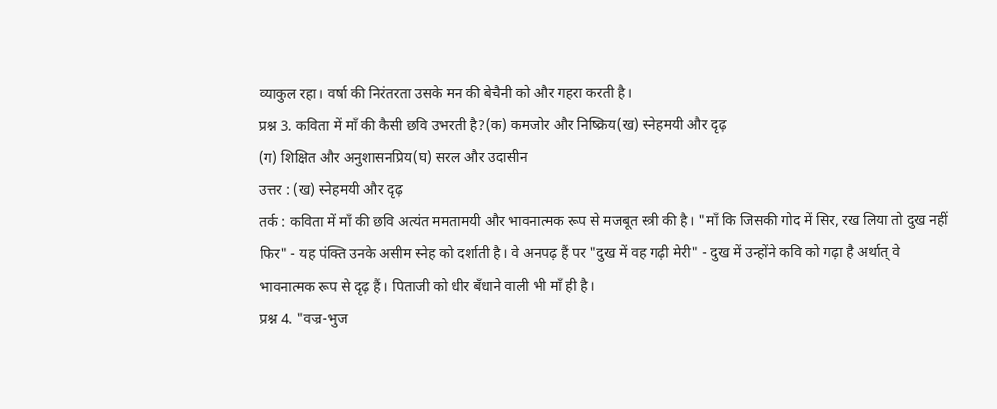व्याकुल रहा। वर्षा की निरंतरता उसके मन की बेचैनी को और गहरा करती है।
प्रश्न 3. कविता में माँ की कैसी छवि उभरती है?(क) कमजोर और निष्क्रिय(ख) स्नेहमयी और दृढ़
(ग) शिक्षित और अनुशासनप्रिय(घ) सरल और उदासीन
उत्तर : (ख) स्नेहमयी और दृढ़
तर्क : कविता में माँ की छवि अत्यंत ममतामयी और भावनात्मक रूप से मजबूत स्त्री की है। "माँ कि जिसकी गोद में सिर, रख लिया तो दुख नहीं फिर" - यह पंक्ति उनके असीम स्नेह को दर्शाती है। वे अनपढ़ हैं पर "दुख में वह गढ़ी मेरी" - दुख में उन्होंने कवि को गढ़ा है अर्थात् वे भावनात्मक रूप से दृढ़ हैं। पिताजी को धीर बँधाने वाली भी माँ ही है।
प्रश्न 4. "वज्र-भुज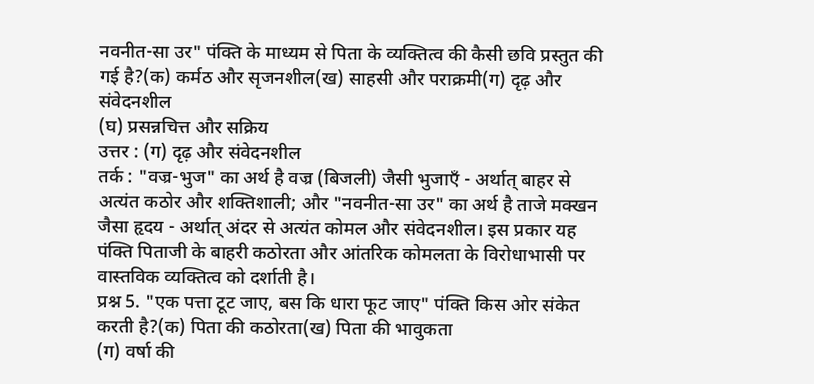नवनीत-सा उर" पंक्ति के माध्यम से पिता के व्यक्तित्व की कैसी छवि प्रस्तुत की गई है?(क) कर्मठ और सृजनशील(ख) साहसी और पराक्रमी(ग) दृढ़ और संवेदनशील
(घ) प्रसन्नचित्त और सक्रिय
उत्तर : (ग) दृढ़ और संवेदनशील
तर्क : "वज्र-भुज" का अर्थ है वज्र (बिजली) जैसी भुजाएँ - अर्थात् बाहर से अत्यंत कठोर और शक्तिशाली; और "नवनीत-सा उर" का अर्थ है ताजे मक्खन जैसा हृदय - अर्थात् अंदर से अत्यंत कोमल और संवेदनशील। इस प्रकार यह पंक्ति पिताजी के बाहरी कठोरता और आंतरिक कोमलता के विरोधाभासी पर वास्तविक व्यक्तित्व को दर्शाती है।
प्रश्न 5. "एक पत्ता टूट जाए, बस कि धारा फूट जाए" पंक्ति किस ओर संकेत करती है?(क) पिता की कठोरता(ख) पिता की भावुकता
(ग) वर्षा की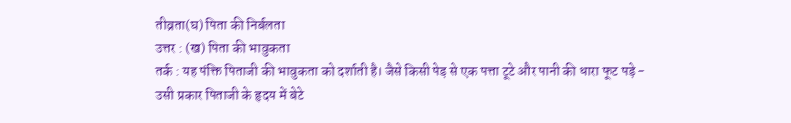तीव्रता(घ) पिता की निर्बलता
उत्तर : (ख) पिता की भावुकता
तर्क : यह पंक्ति पिताजी की भावुकता को दर्शाती है। जैसे किसी पेड़ से एक पत्ता टूटे और पानी की धारा फूट पड़े - उसी प्रकार पिताजी के हृदय में बेटे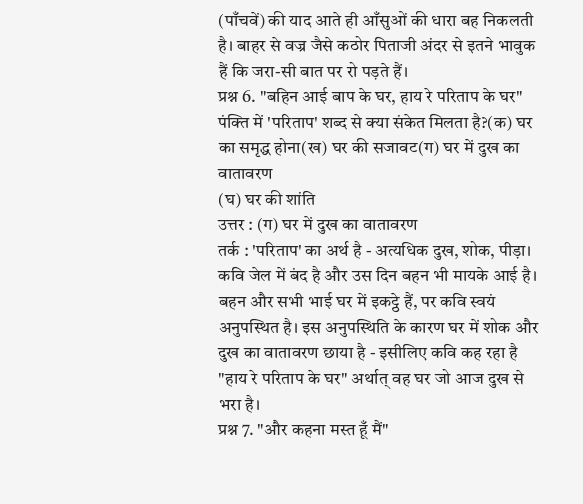(पाँचवें) की याद आते ही आँसुओं की धारा बह निकलती है। बाहर से वज्र जैसे कठोर पिताजी अंदर से इतने भावुक हैं कि जरा-सी बात पर रो पड़ते हैं।
प्रश्न 6. "बहिन आई बाप के घर, हाय रे परिताप के घर" पंक्ति में 'परिताप' शब्द से क्या संकेत मिलता है?(क) घर का समृद्ध होना(ख) घर की सजावट(ग) घर में दुख का वातावरण
(घ) घर की शांति
उत्तर : (ग) घर में दुख का वातावरण
तर्क : 'परिताप' का अर्थ है - अत्यधिक दुख, शोक, पीड़ा। कवि जेल में बंद है और उस दिन बहन भी मायके आई है। बहन और सभी भाई घर में इकट्ठे हैं, पर कवि स्वयं अनुपस्थित है। इस अनुपस्थिति के कारण घर में शोक और दुख का वातावरण छाया है - इसीलिए कवि कह रहा है "हाय रे परिताप के घर" अर्थात् वह घर जो आज दुख से भरा है।
प्रश्न 7. "और कहना मस्त हूँ मैं"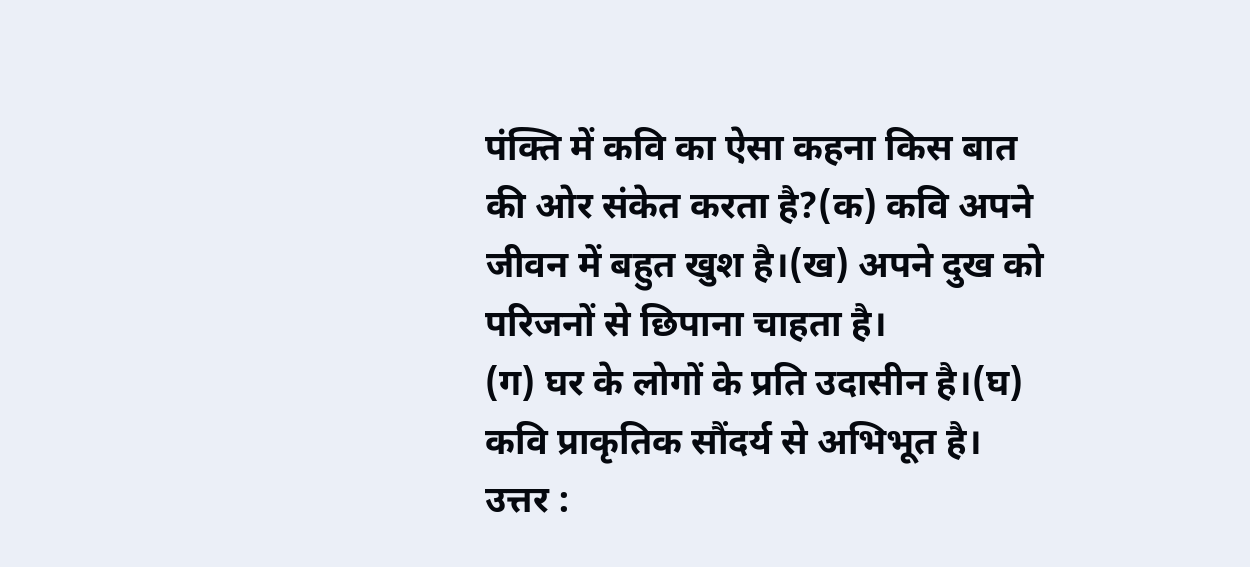पंक्ति में कवि का ऐसा कहना किस बात की ओर संकेत करता है?(क) कवि अपने जीवन में बहुत खुश है।(ख) अपने दुख को परिजनों से छिपाना चाहता है।
(ग) घर के लोगों के प्रति उदासीन है।(घ) कवि प्राकृतिक सौंदर्य से अभिभूत है।
उत्तर :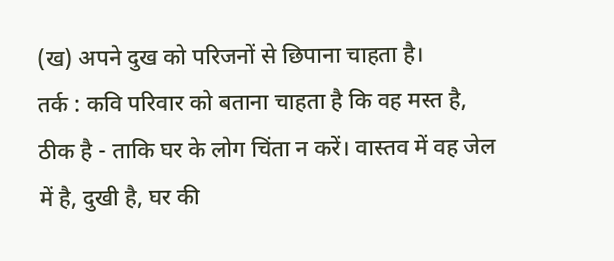(ख) अपने दुख को परिजनों से छिपाना चाहता है।
तर्क : कवि परिवार को बताना चाहता है कि वह मस्त है, ठीक है - ताकि घर के लोग चिंता न करें। वास्तव में वह जेल में है, दुखी है, घर की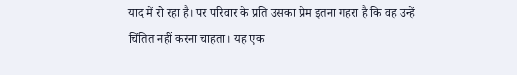याद में रो रहा है। पर परिवार के प्रति उसका प्रेम इतना गहरा है कि वह उन्हें चिंतित नहीं करना चाहता। यह एक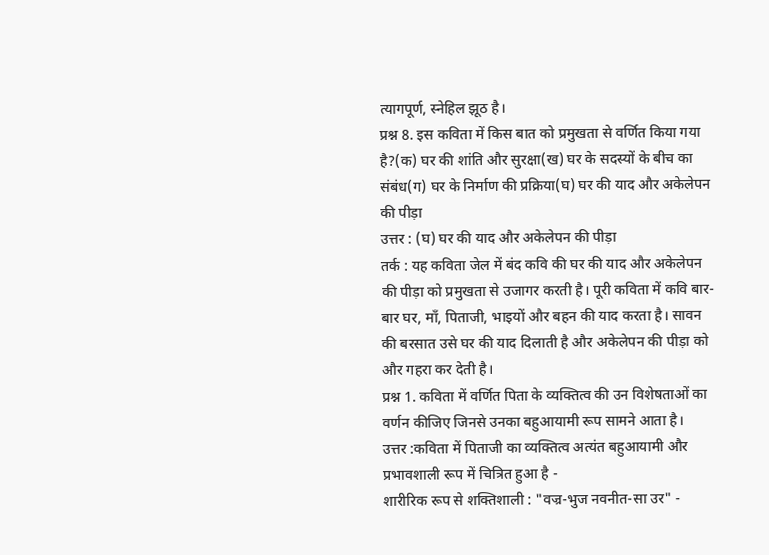त्यागपूर्ण, स्नेहिल झूठ है।
प्रश्न 8. इस कविता में किस बात को प्रमुखता से वर्णित किया गया है?(क) घर की शांति और सुरक्षा(ख) घर के सदस्यों के बीच का संबंध(ग) घर के निर्माण की प्रक्रिया(घ) घर की याद और अकेलेपन की पीड़ा
उत्तर : (घ) घर की याद और अकेलेपन की पीड़ा
तर्क : यह कविता जेल में बंद कवि की घर की याद और अकेलेपन की पीड़ा को प्रमुखता से उजागर करती है। पूरी कविता में कवि बार-बार घर, माँ, पिताजी, भाइयों और बहन की याद करता है। सावन की बरसात उसे घर की याद दिलाती है और अकेलेपन की पीड़ा को और गहरा कर देती है।
प्रश्न 1. कविता में वर्णित पिता के व्यक्तित्व की उन विशेषताओं का वर्णन कीजिए जिनसे उनका बहुआयामी रूप सामने आता है।
उत्तर :कविता में पिताजी का व्यक्तित्व अत्यंत बहुआयामी और प्रभावशाली रूप में चित्रित हुआ है -
शारीरिक रूप से शक्तिशाली : "वज्र-भुज नवनीत-सा उर" -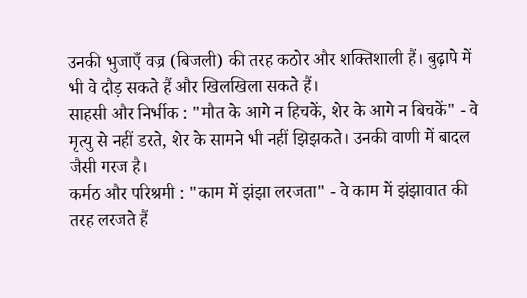उनकी भुजाएँ वज्र (बिजली) की तरह कठोर और शक्तिशाली हैं। बुढ़ापे में भी वे दौड़ सकते हैं और खिलखिला सकते हैं।
साहसी और निर्भीक : "मौत के आगे न हिचकें, शेर के आगे न बिचकें" - वे मृत्यु से नहीं डरते, शेर के सामने भी नहीं झिझकते। उनकी वाणी में बादल जैसी गरज है।
कर्मठ और परिश्रमी : "काम में झंझा लरजता" - वे काम में झंझावात की तरह लरजते हैं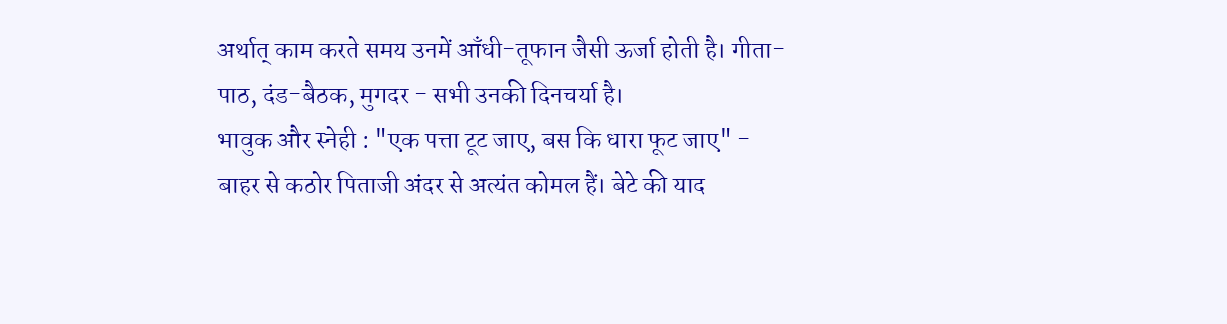अर्थात् काम करते समय उनमें आँधी-तूफान जैसी ऊर्जा होती है। गीता-पाठ, दंड-बैठक, मुगदर - सभी उनकी दिनचर्या है।
भावुक और स्नेही : "एक पत्ता टूट जाए, बस कि धारा फूट जाए" - बाहर से कठोर पिताजी अंदर से अत्यंत कोमल हैं। बेटे की याद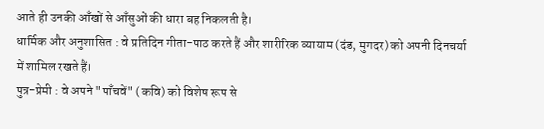आते ही उनकी आँखों से आँसुओं की धारा बह निकलती है।
धार्मिक और अनुशासित : वे प्रतिदिन गीता-पाठ करते हैं और शारीरिक व्यायाम (दंड, मुगदर) को अपनी दिनचर्या में शामिल रखते हैं।
पुत्र-प्रेमी : वे अपने "पाँचवें" (कवि) को विशेष रूप से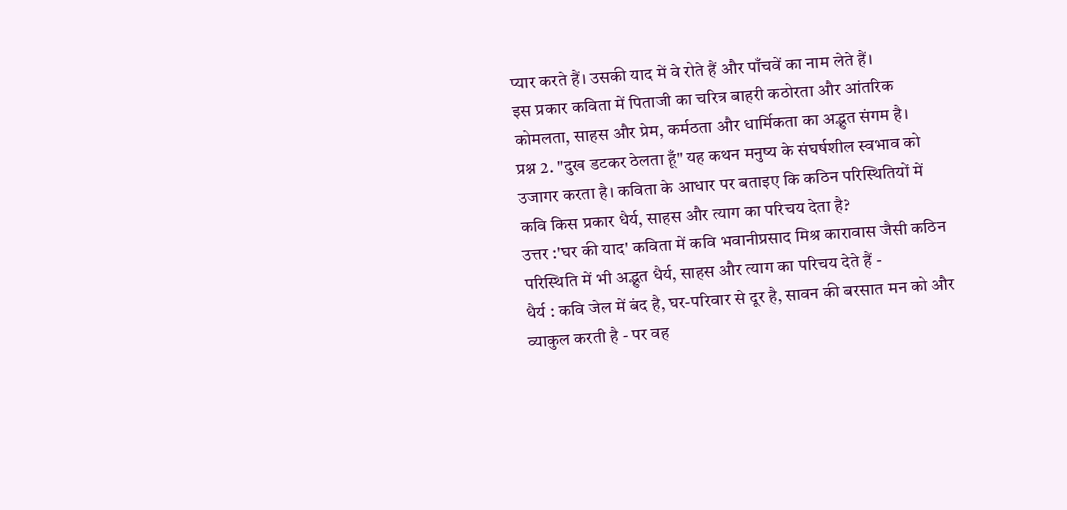प्यार करते हैं। उसकी याद में वे रोते हैं और पाँचवें का नाम लेते हैं।
इस प्रकार कविता में पिताजी का चरित्र बाहरी कठोरता और आंतरिक कोमलता, साहस और प्रेम, कर्मठता और धार्मिकता का अद्भुत संगम है।
प्रश्न 2. "दुख डटकर ठेलता हूँ" यह कथन मनुष्य के संघर्षशील स्वभाव को उजागर करता है। कविता के आधार पर बताइए कि कठिन परिस्थितियों में कवि किस प्रकार धैर्य, साहस और त्याग का परिचय देता है?
उत्तर :'घर की याद' कविता में कवि भवानीप्रसाद मिश्र कारावास जैसी कठिन परिस्थिति में भी अद्भुत धैर्य, साहस और त्याग का परिचय देते हैं -
धैर्य : कवि जेल में बंद है, घर-परिवार से दूर है, सावन की बरसात मन को और व्याकुल करती है - पर वह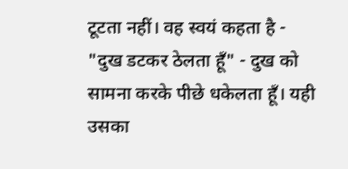टूटता नहीं। वह स्वयं कहता है - "दुख डटकर ठेलता हूँ" - दुख को सामना करके पीछे धकेलता हूँ। यही उसका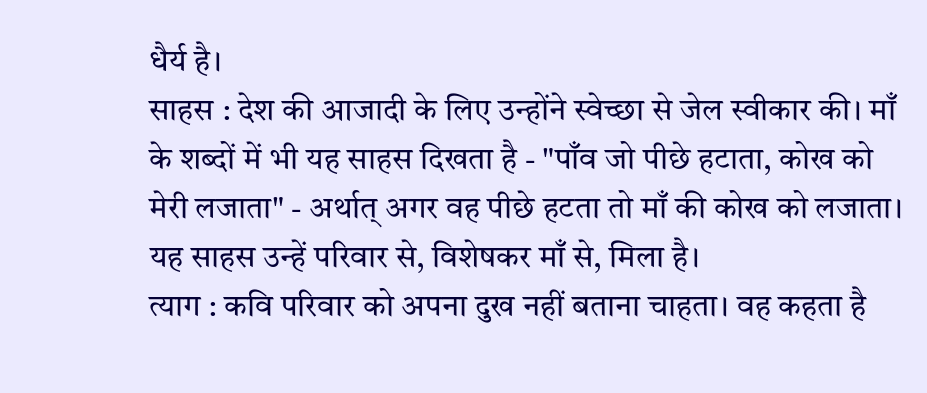धैर्य है।
साहस : देश की आजादी के लिए उन्होंने स्वेच्छा से जेल स्वीकार की। माँ के शब्दों में भी यह साहस दिखता है - "पाँव जो पीछे हटाता, कोख को मेरी लजाता" - अर्थात् अगर वह पीछे हटता तो माँ की कोख को लजाता। यह साहस उन्हें परिवार से, विशेषकर माँ से, मिला है।
त्याग : कवि परिवार को अपना दुख नहीं बताना चाहता। वह कहता है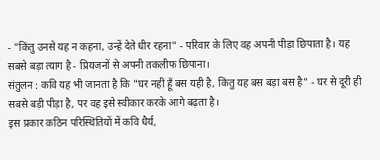- "किंतु उनसे यह न कहना, उन्हें देते धीर रहना" - परिवार के लिए वह अपनी पीड़ा छिपाता है। यह सबसे बड़ा त्याग है - प्रियजनों से अपनी तकलीफ छिपाना।
संतुलन : कवि यह भी जानता है कि "घर नहीं हूँ बस यही है, किंतु यह बस बड़ा बस है" - घर से दूरी ही सबसे बड़ी पीड़ा है, पर वह इसे स्वीकार करके आगे बढ़ता है।
इस प्रकार कठिन परिस्थितियों में कवि धैर्य,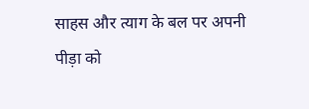साहस और त्याग के बल पर अपनी पीड़ा को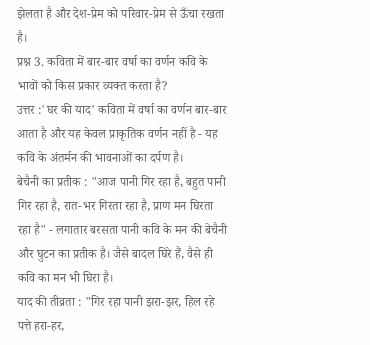झेलता है और देश-प्रेम को परिवार-प्रेम से ऊँचा रखता है।
प्रश्न 3. कविता में बार-बार वर्षा का वर्णन कवि के भावों को किस प्रकार व्यक्त करता है?
उत्तर :'घर की याद' कविता में वर्षा का वर्णन बार-बार आता है और यह केवल प्राकृतिक वर्णन नहीं है - यह कवि के अंतर्मन की भावनाओं का दर्पण है।
बेचैनी का प्रतीक : "आज पानी गिर रहा है, बहुत पानी गिर रहा है, रात-भर गिरता रहा है, प्राण मन घिरता रहा है" - लगातार बरसता पानी कवि के मन की बेचैनी और घुटन का प्रतीक है। जैसे बादल घिरे हैं, वैसे ही कवि का मन भी घिरा है।
याद की तीव्रता : "गिर रहा पानी झरा-झर, हिल रहे पत्ते हरा-हर,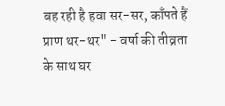बह रही है हवा सर-सर, काँपते हैं प्राण थर-थर" - वर्षा की तीव्रता के साथ घर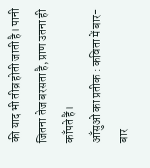की याद भी तीव्र होती जाती है। पानी जितना तेज बरसता है, प्राण उतना ही काँपते हैं।
आँसुओं का प्रतीक : कविता में बार-बार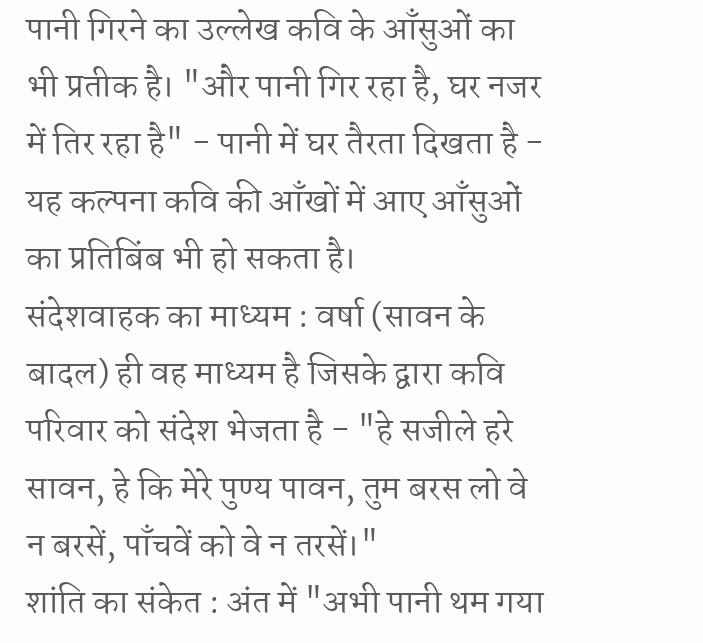पानी गिरने का उल्लेख कवि के आँसुओं का भी प्रतीक है। "और पानी गिर रहा है, घर नजर में तिर रहा है" - पानी में घर तैरता दिखता है - यह कल्पना कवि की आँखों में आए आँसुओं का प्रतिबिंब भी हो सकता है।
संदेशवाहक का माध्यम : वर्षा (सावन के बादल) ही वह माध्यम है जिसके द्वारा कवि परिवार को संदेश भेजता है - "हे सजीले हरे सावन, हे कि मेरे पुण्य पावन, तुम बरस लो वे न बरसें, पाँचवें को वे न तरसें।"
शांति का संकेत : अंत में "अभी पानी थम गया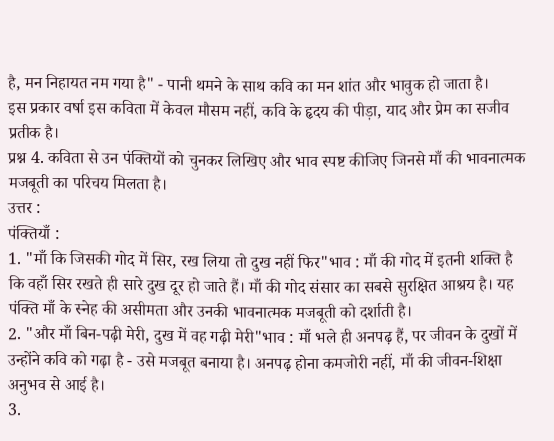है, मन निहायत नम गया है" - पानी थमने के साथ कवि का मन शांत और भावुक हो जाता है।
इस प्रकार वर्षा इस कविता में केवल मौसम नहीं, कवि के हृदय की पीड़ा, याद और प्रेम का सजीव प्रतीक है।
प्रश्न 4. कविता से उन पंक्तियों को चुनकर लिखिए और भाव स्पष्ट कीजिए जिनसे माँ की भावनात्मक मजबूती का परिचय मिलता है।
उत्तर :
पंक्तियाँ :
1. "माँ कि जिसकी गोद में सिर, रख लिया तो दुख नहीं फिर"भाव : माँ की गोद में इतनी शक्ति है कि वहाँ सिर रखते ही सारे दुख दूर हो जाते हैं। माँ की गोद संसार का सबसे सुरक्षित आश्रय है। यह पंक्ति माँ के स्नेह की असीमता और उनकी भावनात्मक मजबूती को दर्शाती है।
2. "और माँ बिन-पढ़ी मेरी, दुख में वह गढ़ी मेरी"भाव : माँ भले ही अनपढ़ हैं, पर जीवन के दुखों में उन्होंने कवि को गढ़ा है - उसे मजबूत बनाया है। अनपढ़ होना कमजोरी नहीं, माँ की जीवन-शिक्षा अनुभव से आई है।
3.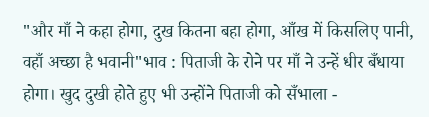"और माँ ने कहा होगा, दुख कितना बहा होगा, आँख में किसलिए पानी, वहाँ अच्छा है भवानी"भाव : पिताजी के रोने पर माँ ने उन्हें धीर बँधाया होगा। खुद दुखी होते हुए भी उन्होंने पिताजी को सँभाला -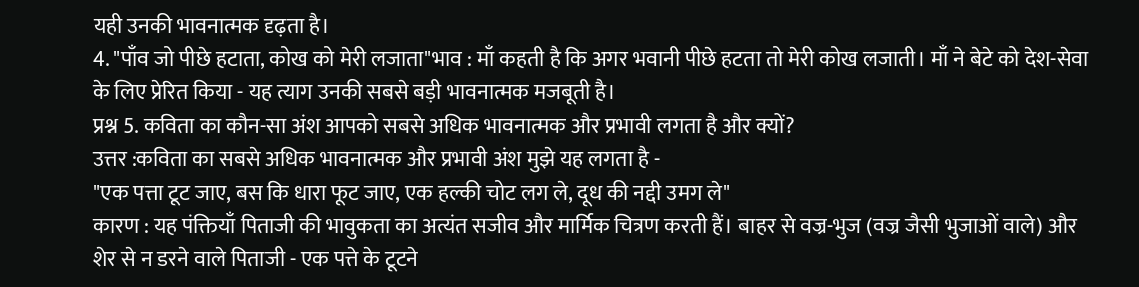यही उनकी भावनात्मक दृढ़ता है।
4. "पाँव जो पीछे हटाता, कोख को मेरी लजाता"भाव : माँ कहती है कि अगर भवानी पीछे हटता तो मेरी कोख लजाती। माँ ने बेटे को देश-सेवा के लिए प्रेरित किया - यह त्याग उनकी सबसे बड़ी भावनात्मक मजबूती है।
प्रश्न 5. कविता का कौन-सा अंश आपको सबसे अधिक भावनात्मक और प्रभावी लगता है और क्यों?
उत्तर :कविता का सबसे अधिक भावनात्मक और प्रभावी अंश मुझे यह लगता है -
"एक पत्ता टूट जाए, बस कि धारा फूट जाए, एक हल्की चोट लग ले, दूध की नद्दी उमग ले"
कारण : यह पंक्तियाँ पिताजी की भावुकता का अत्यंत सजीव और मार्मिक चित्रण करती हैं। बाहर से वज्र-भुज (वज्र जैसी भुजाओं वाले) और शेर से न डरने वाले पिताजी - एक पत्ते के टूटने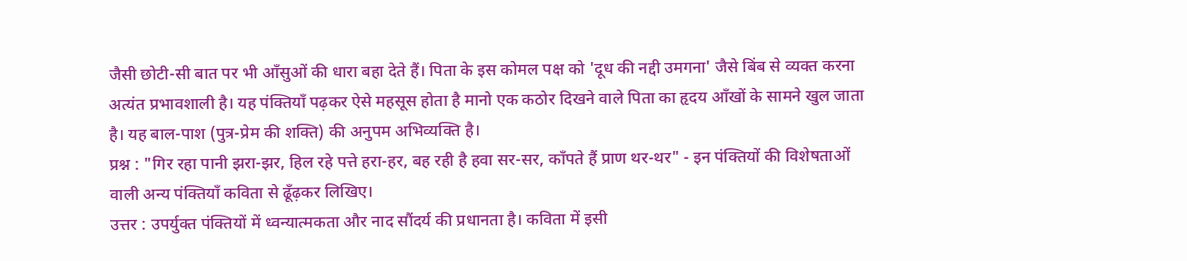जैसी छोटी-सी बात पर भी आँसुओं की धारा बहा देते हैं। पिता के इस कोमल पक्ष को 'दूध की नद्दी उमगना' जैसे बिंब से व्यक्त करना अत्यंत प्रभावशाली है। यह पंक्तियाँ पढ़कर ऐसे महसूस होता है मानो एक कठोर दिखने वाले पिता का हृदय आँखों के सामने खुल जाता है। यह बाल-पाश (पुत्र-प्रेम की शक्ति) की अनुपम अभिव्यक्ति है।
प्रश्न : "गिर रहा पानी झरा-झर, हिल रहे पत्ते हरा-हर, बह रही है हवा सर-सर, काँपते हैं प्राण थर-थर" - इन पंक्तियों की विशेषताओं वाली अन्य पंक्तियाँ कविता से ढूँढ़कर लिखिए।
उत्तर : उपर्युक्त पंक्तियों में ध्वन्यात्मकता और नाद सौंदर्य की प्रधानता है। कविता में इसी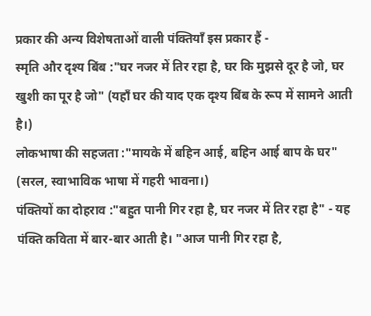प्रकार की अन्य विशेषताओं वाली पंक्तियाँ इस प्रकार हैं -
स्मृति और दृश्य बिंब :"घर नजर में तिर रहा है, घर कि मुझसे दूर है जो, घर खुशी का पूर है जो" (यहाँ घर की याद एक दृश्य बिंब के रूप में सामने आती है।)
लोकभाषा की सहजता :"मायके में बहिन आई, बहिन आई बाप के घर" (सरल, स्वाभाविक भाषा में गहरी भावना।)
पंक्तियों का दोहराव :"बहुत पानी गिर रहा है, घर नजर में तिर रहा है" - यह पंक्ति कविता में बार-बार आती है। "आज पानी गिर रहा है,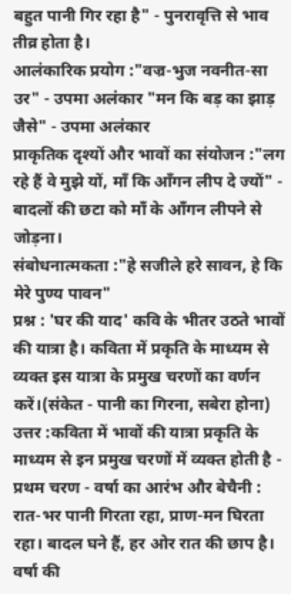बहुत पानी गिर रहा है" - पुनरावृत्ति से भाव तीव्र होता है।
आलंकारिक प्रयोग :"वज्र-भुज नवनीत-सा उर" - उपमा अलंकार "मन कि बड़ का झाड़ जैसे" - उपमा अलंकार
प्राकृतिक दृश्यों और भावों का संयोजन :"लग रहे हैं वे मुझे यों, माँ कि आँगन लीप दे ज्यों" - बादलों की छटा को माँ के आँगन लीपने से जोड़ना।
संबोधनात्मकता :"हे सजीले हरे सावन, हे कि मेरे पुण्य पावन"
प्रश्न : 'घर की याद' कवि के भीतर उठते भावों की यात्रा है। कविता में प्रकृति के माध्यम से व्यक्त इस यात्रा के प्रमुख चरणों का वर्णन करें।(संकेत - पानी का गिरना, सबेरा होना)
उत्तर :कविता में भावों की यात्रा प्रकृति के माध्यम से इन प्रमुख चरणों में व्यक्त होती है -
प्रथम चरण - वर्षा का आरंभ और बेचैनी : रात-भर पानी गिरता रहा, प्राण-मन घिरता रहा। बादल घने हैं, हर ओर रात की छाप है। वर्षा की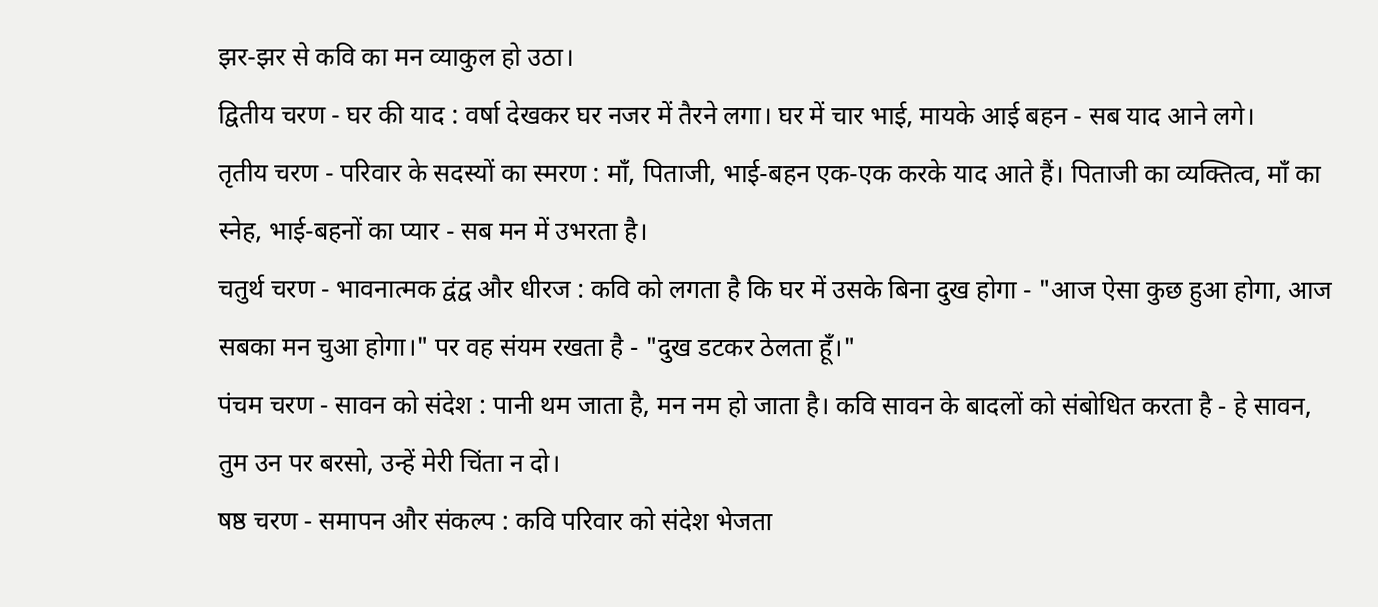झर-झर से कवि का मन व्याकुल हो उठा।
द्वितीय चरण - घर की याद : वर्षा देखकर घर नजर में तैरने लगा। घर में चार भाई, मायके आई बहन - सब याद आने लगे।
तृतीय चरण - परिवार के सदस्यों का स्मरण : माँ, पिताजी, भाई-बहन एक-एक करके याद आते हैं। पिताजी का व्यक्तित्व, माँ का स्नेह, भाई-बहनों का प्यार - सब मन में उभरता है।
चतुर्थ चरण - भावनात्मक द्वंद्व और धीरज : कवि को लगता है कि घर में उसके बिना दुख होगा - "आज ऐसा कुछ हुआ होगा, आज सबका मन चुआ होगा।" पर वह संयम रखता है - "दुख डटकर ठेलता हूँ।"
पंचम चरण - सावन को संदेश : पानी थम जाता है, मन नम हो जाता है। कवि सावन के बादलों को संबोधित करता है - हे सावन, तुम उन पर बरसो, उन्हें मेरी चिंता न दो।
षष्ठ चरण - समापन और संकल्प : कवि परिवार को संदेश भेजता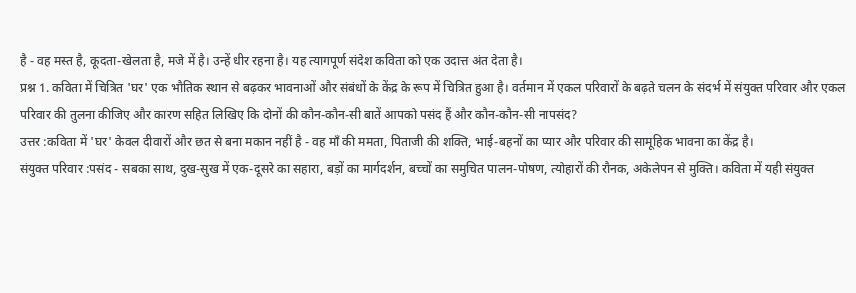है - वह मस्त है, कूदता-खेलता है, मजे में है। उन्हें धीर रहना है। यह त्यागपूर्ण संदेश कविता को एक उदात्त अंत देता है।
प्रश्न 1. कविता में चित्रित 'घर' एक भौतिक स्थान से बढ़कर भावनाओं और संबंधों के केंद्र के रूप में चित्रित हुआ है। वर्तमान में एकल परिवारों के बढ़ते चलन के संदर्भ में संयुक्त परिवार और एकल परिवार की तुलना कीजिए और कारण सहित लिखिए कि दोनों की कौन-कौन-सी बातें आपको पसंद हैं और कौन-कौन-सी नापसंद?
उत्तर :कविता में 'घर' केवल दीवारों और छत से बना मकान नहीं है - वह माँ की ममता, पिताजी की शक्ति, भाई-बहनों का प्यार और परिवार की सामूहिक भावना का केंद्र है।
संयुक्त परिवार :पसंद - सबका साथ, दुख-सुख में एक-दूसरे का सहारा, बड़ों का मार्गदर्शन, बच्चों का समुचित पालन-पोषण, त्योहारों की रौनक, अकेलेपन से मुक्ति। कविता में यही संयुक्त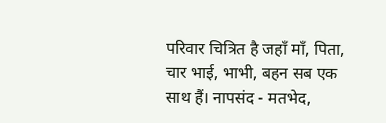परिवार चित्रित है जहाँ माँ, पिता, चार भाई, भाभी, बहन सब एक साथ हैं। नापसंद - मतभेद,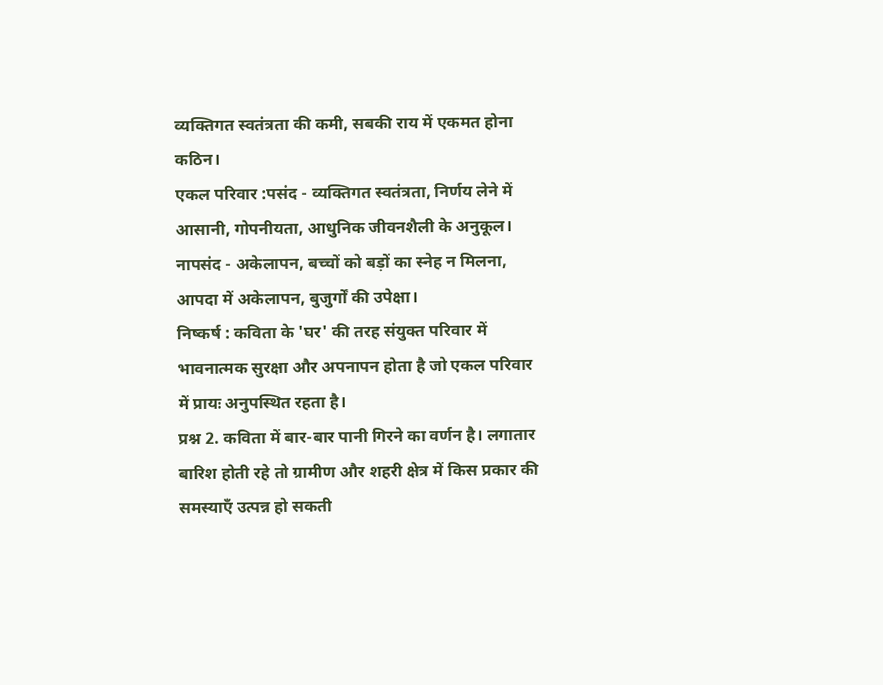व्यक्तिगत स्वतंत्रता की कमी, सबकी राय में एकमत होना कठिन।
एकल परिवार :पसंद - व्यक्तिगत स्वतंत्रता, निर्णय लेने में आसानी, गोपनीयता, आधुनिक जीवनशैली के अनुकूल। नापसंद - अकेलापन, बच्चों को बड़ों का स्नेह न मिलना, आपदा में अकेलापन, बुजुर्गों की उपेक्षा।
निष्कर्ष : कविता के 'घर' की तरह संयुक्त परिवार में भावनात्मक सुरक्षा और अपनापन होता है जो एकल परिवार में प्रायः अनुपस्थित रहता है।
प्रश्न 2. कविता में बार-बार पानी गिरने का वर्णन है। लगातार बारिश होती रहे तो ग्रामीण और शहरी क्षेत्र में किस प्रकार की समस्याएँ उत्पन्न हो सकती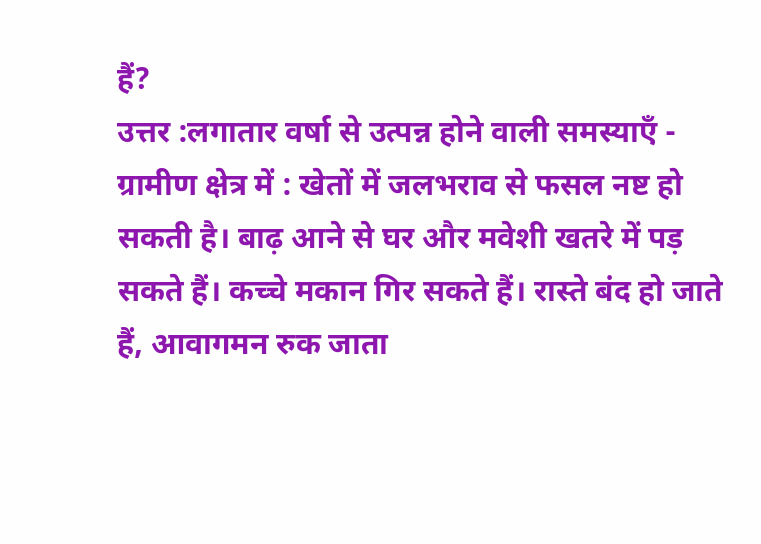हैं?
उत्तर :लगातार वर्षा से उत्पन्न होने वाली समस्याएँ -
ग्रामीण क्षेत्र में : खेतों में जलभराव से फसल नष्ट हो सकती है। बाढ़ आने से घर और मवेशी खतरे में पड़ सकते हैं। कच्चे मकान गिर सकते हैं। रास्ते बंद हो जाते हैं, आवागमन रुक जाता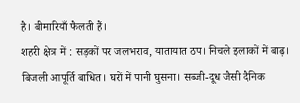है। बीमारियाँ फैलती हैं।
शहरी क्षेत्र में : सड़कों पर जलभराव, यातायात ठप। निचले इलाकों में बाढ़। बिजली आपूर्ति बाधित। घरों में पानी घुसना। सब्जी-दूध जैसी दैनिक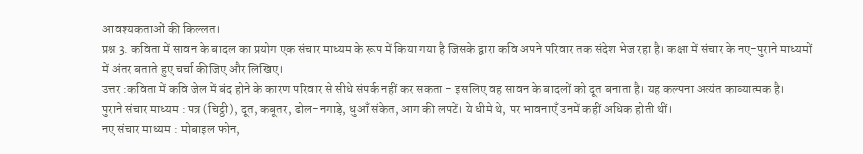आवश्यकताओं की किल्लत।
प्रश्न 3. कविता में सावन के बादल का प्रयोग एक संचार माध्यम के रूप में किया गया है जिसके द्वारा कवि अपने परिवार तक संदेश भेज रहा है। कक्षा में संचार के नए-पुराने माध्यमों में अंतर बताते हुए चर्चा कीजिए और लिखिए।
उत्तर :कविता में कवि जेल में बंद होने के कारण परिवार से सीधे संपर्क नहीं कर सकता - इसलिए वह सावन के बादलों को दूत बनाता है। यह कल्पना अत्यंत काव्यात्मक है।
पुराने संचार माध्यम : पत्र (चिट्ठी), दूत, कबूतर, ढोल-नगाड़े, धुआँ संकेत, आग की लपटें। ये धीमे थे, पर भावनाएँ उनमें कहीं अधिक होती थीं।
नए संचार माध्यम : मोबाइल फोन,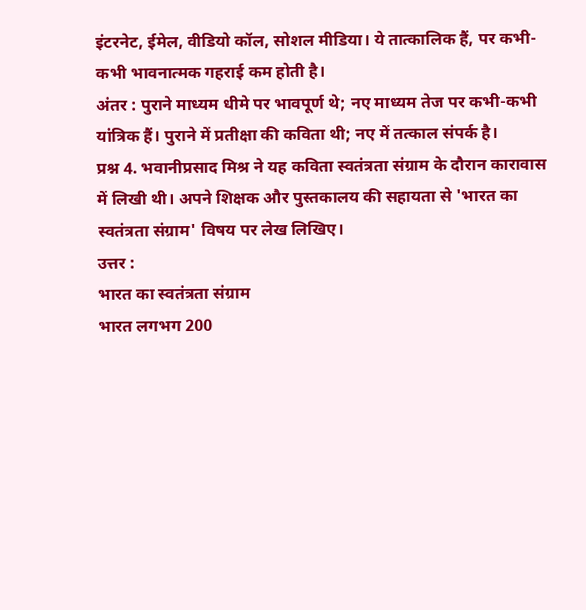इंटरनेट, ईमेल, वीडियो कॉल, सोशल मीडिया। ये तात्कालिक हैं, पर कभी-कभी भावनात्मक गहराई कम होती है।
अंतर : पुराने माध्यम धीमे पर भावपूर्ण थे; नए माध्यम तेज पर कभी-कभी यांत्रिक हैं। पुराने में प्रतीक्षा की कविता थी; नए में तत्काल संपर्क है।
प्रश्न 4. भवानीप्रसाद मिश्र ने यह कविता स्वतंत्रता संग्राम के दौरान कारावास में लिखी थी। अपने शिक्षक और पुस्तकालय की सहायता से 'भारत का स्वतंत्रता संग्राम' विषय पर लेख लिखिए।
उत्तर :
भारत का स्वतंत्रता संग्राम
भारत लगभग 200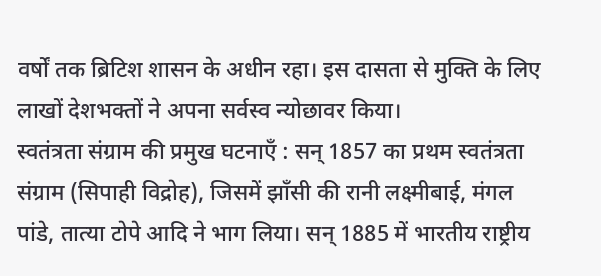वर्षों तक ब्रिटिश शासन के अधीन रहा। इस दासता से मुक्ति के लिए लाखों देशभक्तों ने अपना सर्वस्व न्योछावर किया।
स्वतंत्रता संग्राम की प्रमुख घटनाएँ : सन् 1857 का प्रथम स्वतंत्रता संग्राम (सिपाही विद्रोह), जिसमें झाँसी की रानी लक्ष्मीबाई, मंगल पांडे, तात्या टोपे आदि ने भाग लिया। सन् 1885 में भारतीय राष्ट्रीय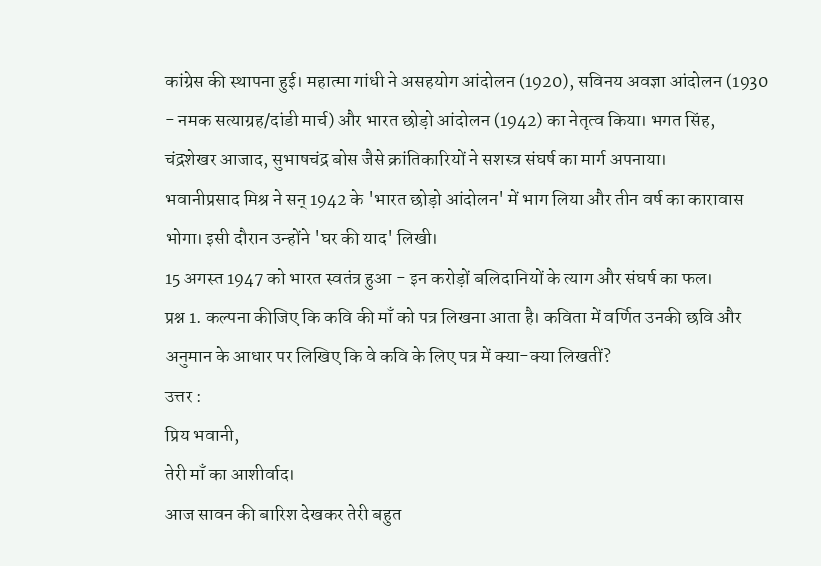कांग्रेस की स्थापना हुई। महात्मा गांधी ने असहयोग आंदोलन (1920), सविनय अवज्ञा आंदोलन (1930 - नमक सत्याग्रह/दांडी मार्च) और भारत छोड़ो आंदोलन (1942) का नेतृत्व किया। भगत सिंह, चंद्रशेखर आजाद, सुभाषचंद्र बोस जैसे क्रांतिकारियों ने सशस्त्र संघर्ष का मार्ग अपनाया।
भवानीप्रसाद मिश्र ने सन् 1942 के 'भारत छोड़ो आंदोलन' में भाग लिया और तीन वर्ष का कारावास भोगा। इसी दौरान उन्होंने 'घर की याद' लिखी।
15 अगस्त 1947 को भारत स्वतंत्र हुआ - इन करोड़ों बलिदानियों के त्याग और संघर्ष का फल।
प्रश्न 1. कल्पना कीजिए कि कवि की माँ को पत्र लिखना आता है। कविता में वर्णित उनकी छवि और अनुमान के आधार पर लिखिए कि वे कवि के लिए पत्र में क्या-क्या लिखतीं?
उत्तर :
प्रिय भवानी,
तेरी माँ का आशीर्वाद।
आज सावन की बारिश देखकर तेरी बहुत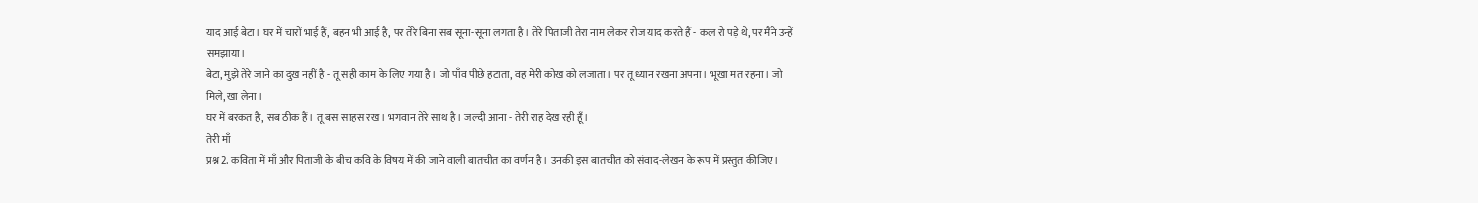याद आई बेटा। घर में चारों भाई हैं, बहन भी आई है, पर तेरे बिना सब सूना-सूना लगता है। तेरे पिताजी तेरा नाम लेकर रोज याद करते हैं - कल रो पड़े थे, पर मैंने उन्हें समझाया।
बेटा, मुझे तेरे जाने का दुख नहीं है - तू सही काम के लिए गया है। जो पाँव पीछे हटाता, वह मेरी कोख को लजाता। पर तू ध्यान रखना अपना। भूखा मत रहना। जो मिले, खा लेना।
घर में बरकत है, सब ठीक हैं। तू बस साहस रख। भगवान तेरे साथ है। जल्दी आना - तेरी राह देख रही हूँ।
तेरी माँ
प्रश्न 2. कविता में माँ और पिताजी के बीच कवि के विषय में की जाने वाली बातचीत का वर्णन है। उनकी इस बातचीत को संवाद-लेखन के रूप में प्रस्तुत कीजिए।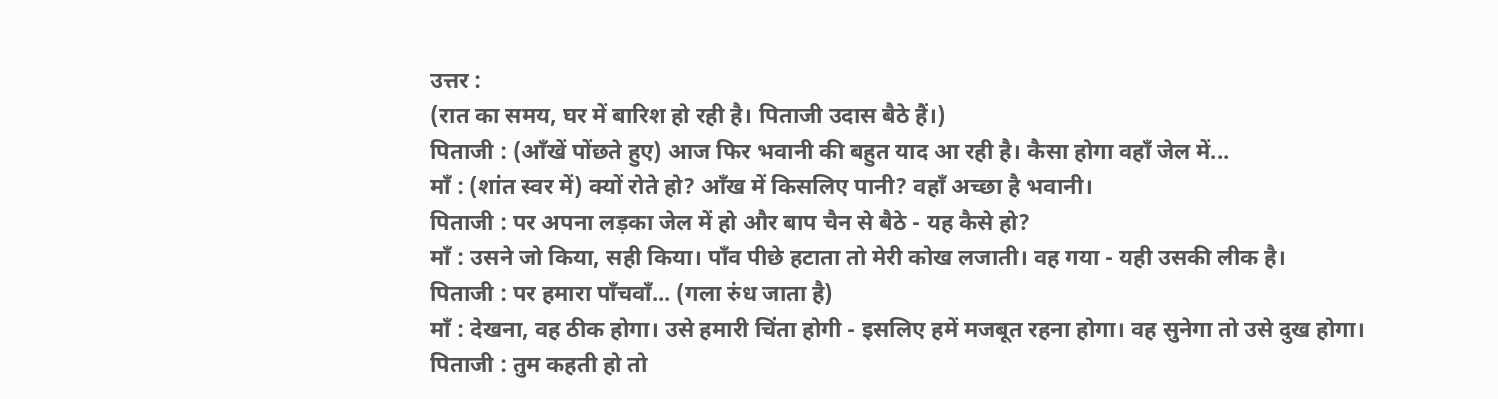उत्तर :
(रात का समय, घर में बारिश हो रही है। पिताजी उदास बैठे हैं।)
पिताजी : (आँखें पोंछते हुए) आज फिर भवानी की बहुत याद आ रही है। कैसा होगा वहाँ जेल में...
माँ : (शांत स्वर में) क्यों रोते हो? आँख में किसलिए पानी? वहाँ अच्छा है भवानी।
पिताजी : पर अपना लड़का जेल में हो और बाप चैन से बैठे - यह कैसे हो?
माँ : उसने जो किया, सही किया। पाँव पीछे हटाता तो मेरी कोख लजाती। वह गया - यही उसकी लीक है।
पिताजी : पर हमारा पाँचवाँ... (गला रुंध जाता है)
माँ : देखना, वह ठीक होगा। उसे हमारी चिंता होगी - इसलिए हमें मजबूत रहना होगा। वह सुनेगा तो उसे दुख होगा।
पिताजी : तुम कहती हो तो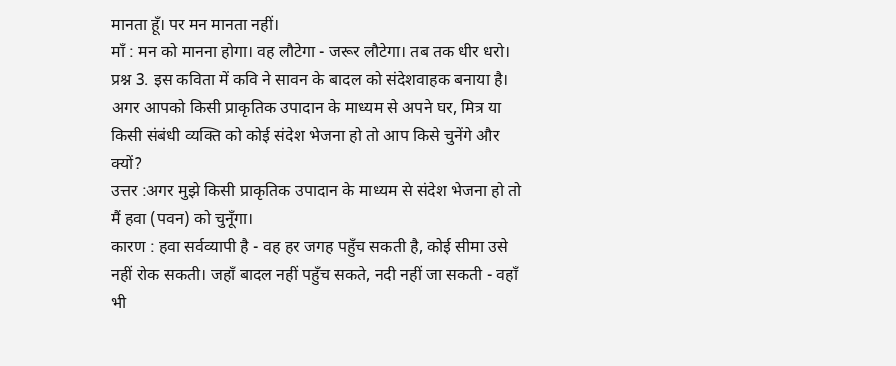मानता हूँ। पर मन मानता नहीं।
माँ : मन को मानना होगा। वह लौटेगा - जरूर लौटेगा। तब तक धीर धरो।
प्रश्न 3. इस कविता में कवि ने सावन के बादल को संदेशवाहक बनाया है। अगर आपको किसी प्राकृतिक उपादान के माध्यम से अपने घर, मित्र या किसी संबंधी व्यक्ति को कोई संदेश भेजना हो तो आप किसे चुनेंगे और क्यों?
उत्तर :अगर मुझे किसी प्राकृतिक उपादान के माध्यम से संदेश भेजना हो तो मैं हवा (पवन) को चुनूँगा।
कारण : हवा सर्वव्यापी है - वह हर जगह पहुँच सकती है, कोई सीमा उसे नहीं रोक सकती। जहाँ बादल नहीं पहुँच सकते, नदी नहीं जा सकती - वहाँ भी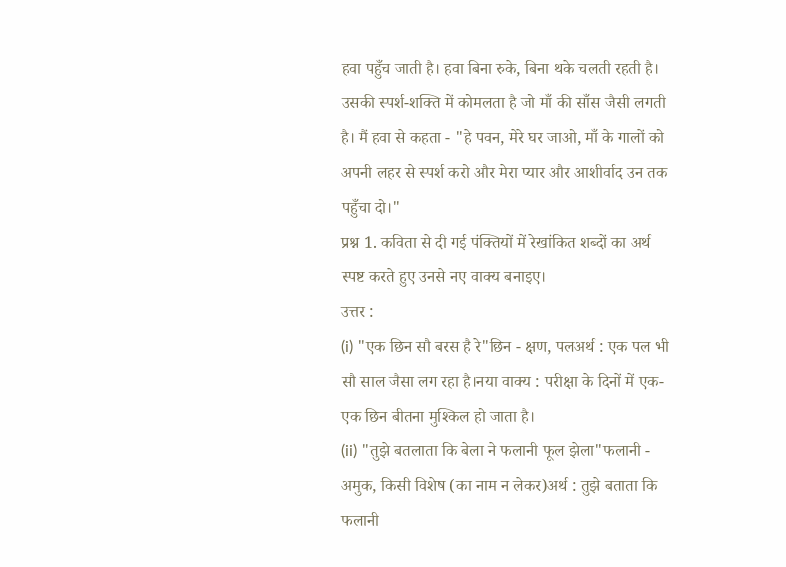हवा पहुँच जाती है। हवा बिना रुके, बिना थके चलती रहती है। उसकी स्पर्श-शक्ति में कोमलता है जो माँ की साँस जैसी लगती है। मैं हवा से कहता - "हे पवन, मेरे घर जाओ, माँ के गालों को अपनी लहर से स्पर्श करो और मेरा प्यार और आशीर्वाद उन तक पहुँचा दो।"
प्रश्न 1. कविता से दी गई पंक्तियों में रेखांकित शब्दों का अर्थ स्पष्ट करते हुए उनसे नए वाक्य बनाइए।
उत्तर :
(i) "एक छिन सौ बरस है रे"छिन - क्षण, पलअर्थ : एक पल भी सौ साल जैसा लग रहा है।नया वाक्य : परीक्षा के दिनों में एक-एक छिन बीतना मुश्किल हो जाता है।
(ii) "तुझे बतलाता कि बेला ने फलानी फूल झेला"फलानी - अमुक, किसी विशेष (का नाम न लेकर)अर्थ : तुझे बताता कि फलानी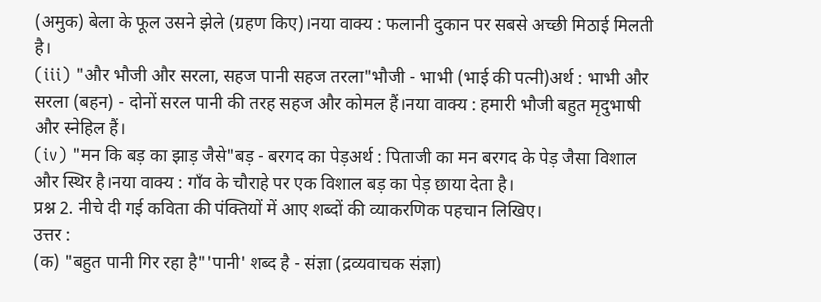(अमुक) बेला के फूल उसने झेले (ग्रहण किए)।नया वाक्य : फलानी दुकान पर सबसे अच्छी मिठाई मिलती है।
(iii) "और भौजी और सरला, सहज पानी सहज तरला"भौजी - भाभी (भाई की पत्नी)अर्थ : भाभी और सरला (बहन) - दोनों सरल पानी की तरह सहज और कोमल हैं।नया वाक्य : हमारी भौजी बहुत मृदुभाषी और स्नेहिल हैं।
(iv) "मन कि बड़ का झाड़ जैसे"बड़ - बरगद का पेड़अर्थ : पिताजी का मन बरगद के पेड़ जैसा विशाल और स्थिर है।नया वाक्य : गाँव के चौराहे पर एक विशाल बड़ का पेड़ छाया देता है।
प्रश्न 2. नीचे दी गई कविता की पंक्तियों में आए शब्दों की व्याकरणिक पहचान लिखिए।
उत्तर :
(क) "बहुत पानी गिर रहा है"'पानी' शब्द है - संज्ञा (द्रव्यवाचक संज्ञा)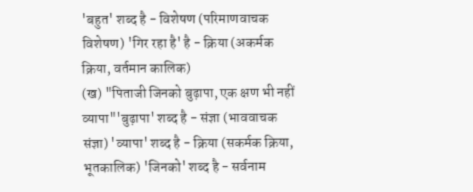'बहुत' शब्द है - विशेषण (परिमाणवाचक विशेषण) 'गिर रहा है' है - क्रिया (अकर्मक क्रिया, वर्तमान कालिक)
(ख) "पिताजी जिनको बुढ़ापा, एक क्षण भी नहीं व्यापा"'बुढ़ापा' शब्द है - संज्ञा (भाववाचक संज्ञा) 'व्यापा' शब्द है - क्रिया (सकर्मक क्रिया, भूतकालिक) 'जिनको' शब्द है - सर्वनाम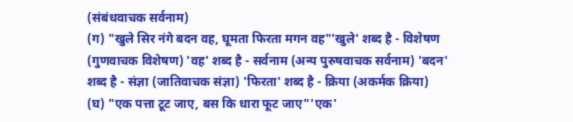(संबंधवाचक सर्वनाम)
(ग) "खुले सिर नंगे बदन वह, घूमता फिरता मगन वह"'खुले' शब्द है - विशेषण (गुणवाचक विशेषण) 'वह' शब्द है - सर्वनाम (अन्य पुरुषवाचक सर्वनाम) 'बदन' शब्द है - संज्ञा (जातिवाचक संज्ञा) 'फिरता' शब्द है - क्रिया (अकर्मक क्रिया)
(घ) "एक पत्ता टूट जाए, बस कि धारा फूट जाए"'एक'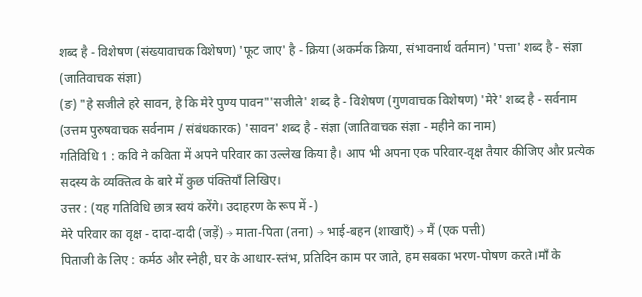शब्द है - विशेषण (संख्यावाचक विशेषण) 'फूट जाए' है - क्रिया (अकर्मक क्रिया, संभावनार्थ वर्तमान) 'पत्ता' शब्द है - संज्ञा (जातिवाचक संज्ञा)
(ङ) "हे सजीले हरे सावन, हे कि मेरे पुण्य पावन"'सजीले' शब्द है - विशेषण (गुणवाचक विशेषण) 'मेरे' शब्द है - सर्वनाम (उत्तम पुरुषवाचक सर्वनाम / संबंधकारक) 'सावन' शब्द है - संज्ञा (जातिवाचक संज्ञा - महीने का नाम)
गतिविधि 1 : कवि ने कविता में अपने परिवार का उल्लेख किया है। आप भी अपना एक परिवार-वृक्ष तैयार कीजिए और प्रत्येक सदस्य के व्यक्तित्व के बारे में कुछ पंक्तियाँ लिखिए।
उत्तर : (यह गतिविधि छात्र स्वयं करेंगे। उदाहरण के रूप में -)
मेरे परिवार का वृक्ष - दादा-दादी (जड़ें) → माता-पिता (तना) → भाई-बहन (शाखाएँ) → मैं (एक पत्ती)
पिताजी के लिए : कर्मठ और स्नेही, घर के आधार-स्तंभ, प्रतिदिन काम पर जाते, हम सबका भरण-पोषण करते।माँ के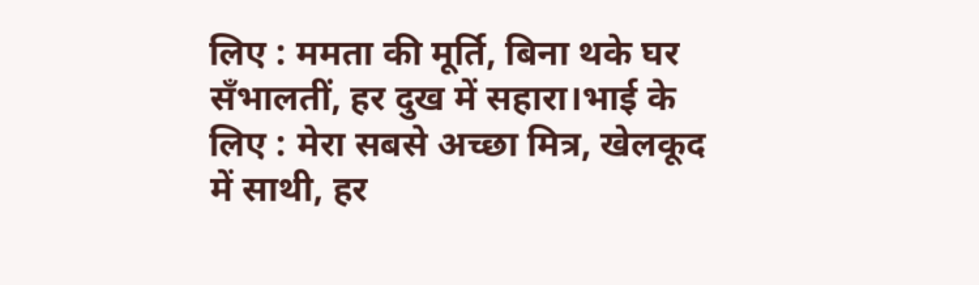लिए : ममता की मूर्ति, बिना थके घर सँभालतीं, हर दुख में सहारा।भाई के लिए : मेरा सबसे अच्छा मित्र, खेलकूद में साथी, हर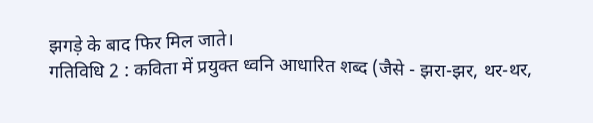झगड़े के बाद फिर मिल जाते।
गतिविधि 2 : कविता में प्रयुक्त ध्वनि आधारित शब्द (जैसे - झरा-झर, थर-थर,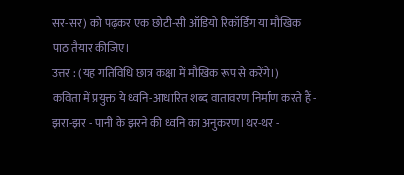सर-सर) को पढ़कर एक छोटी-सी ऑडियो रिकॉर्डिंग या मौखिक पाठ तैयार कीजिए।
उत्तर : (यह गतिविधि छात्र कक्षा में मौखिक रूप से करेंगे।)
कविता में प्रयुक्त ये ध्वनि-आधारित शब्द वातावरण निर्माण करते हैं -
झरा-झर - पानी के झरने की ध्वनि का अनुकरण।थर-थर -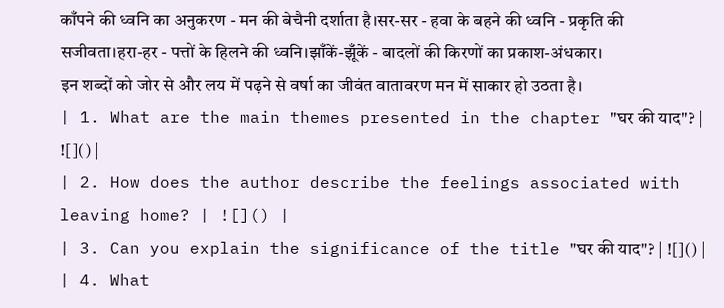काँपने की ध्वनि का अनुकरण - मन की बेचैनी दर्शाता है।सर-सर - हवा के बहने की ध्वनि - प्रकृति की सजीवता।हरा-हर - पत्तों के हिलने की ध्वनि।झाँकें-झूँकें - बादलों की किरणों का प्रकाश-अंधकार।
इन शब्दों को जोर से और लय में पढ़ने से वर्षा का जीवंत वातावरण मन में साकार हो उठता है।
| 1. What are the main themes presented in the chapter "घर की याद"? | ![]() |
| 2. How does the author describe the feelings associated with leaving home? | ![]() |
| 3. Can you explain the significance of the title "घर की याद"? | ![]() |
| 4. What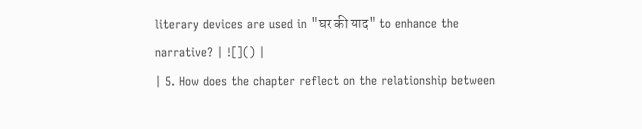literary devices are used in "घर की याद" to enhance the narrative? | ![]() |
| 5. How does the chapter reflect on the relationship between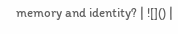memory and identity? | ![]() |